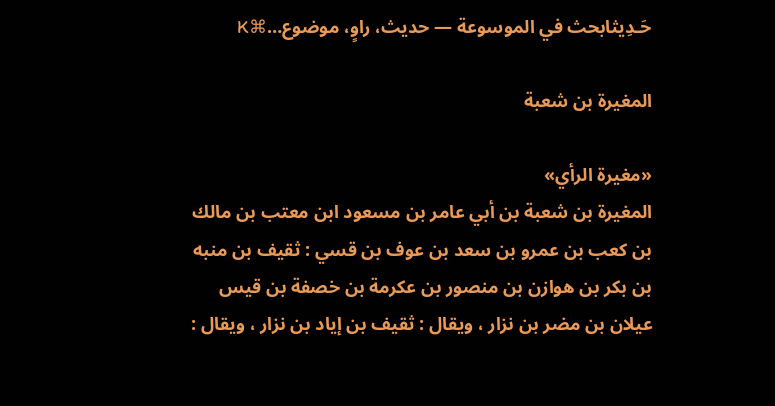حَـدِيثابحث في الموسوعة — حديث، راوٍ، موضوع…⌘K

المغيرة بن شعبة

«مغيرة الرأي»
المغيرة بن شعبة بن أبي عامر بن مسعود ابن معتب بن مالك بن كعب بن عمرو بن سعد بن عوف بن قسي : ثقيف بن منبه بن بكر بن هوازن بن منصور بن عكرمة بن خصفة بن قيس عيلان بن مضر بن نزار ، ويقال : ثقيف بن إياد بن نزار ، ويقال :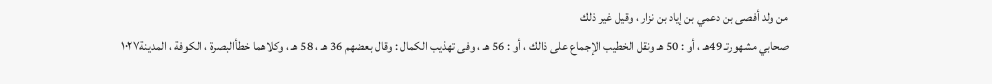من ولد أفصى بن دعمي بن إياد بن نزار ، وقيل غير ذلك
صحابي مشهورتـ 49هـ ، أو : 50 هـ ونقل الخطيب الإجماع على ذالك ، أو : 56 هـ ، وفى تهذيب الكمال : وقال بعضهم 36 هـ ، 58 هـ ، وكلاهما خطأالبصرة ، الكوفة ، المدينة١٠٢٧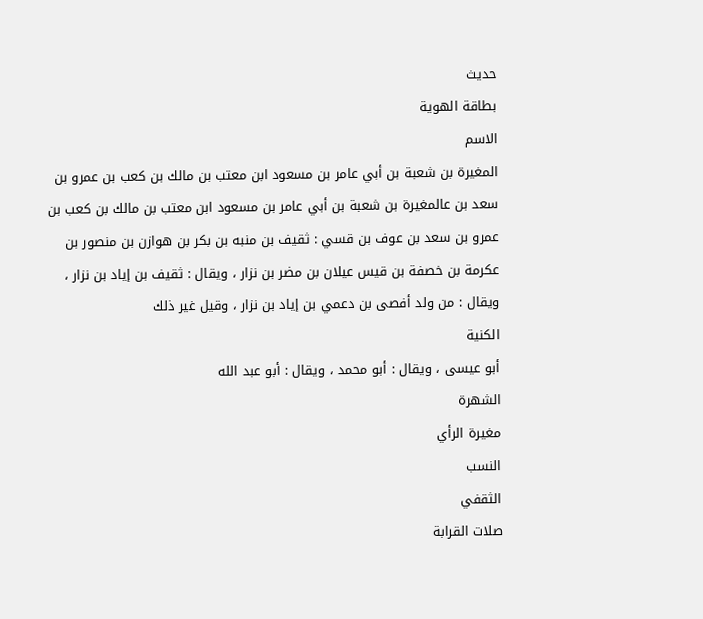حديث
بطاقة الهوية
الاسم
المغيرة بن شعبة بن أبي عامر بن مسعود ابن معتب بن مالك بن كعب بن عمرو بن سعد بن عالمغيرة بن شعبة بن أبي عامر بن مسعود ابن معتب بن مالك بن كعب بن عمرو بن سعد بن عوف بن قسي : ثقيف بن منبه بن بكر بن هوازن بن منصور بن عكرمة بن خصفة بن قيس عيلان بن مضر بن نزار ، ويقال : ثقيف بن إياد بن نزار ، ويقال : من ولد أفصى بن دعمي بن إياد بن نزار ، وقيل غير ذلك
الكنية
أبو عيسى ، ويقال : أبو محمد ، ويقال : أبو عبد الله
الشهرة
مغيرة الرأي
النسب
الثقفي
صلات القرابة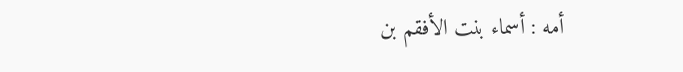أمه : أسماء بنت الأفقم بن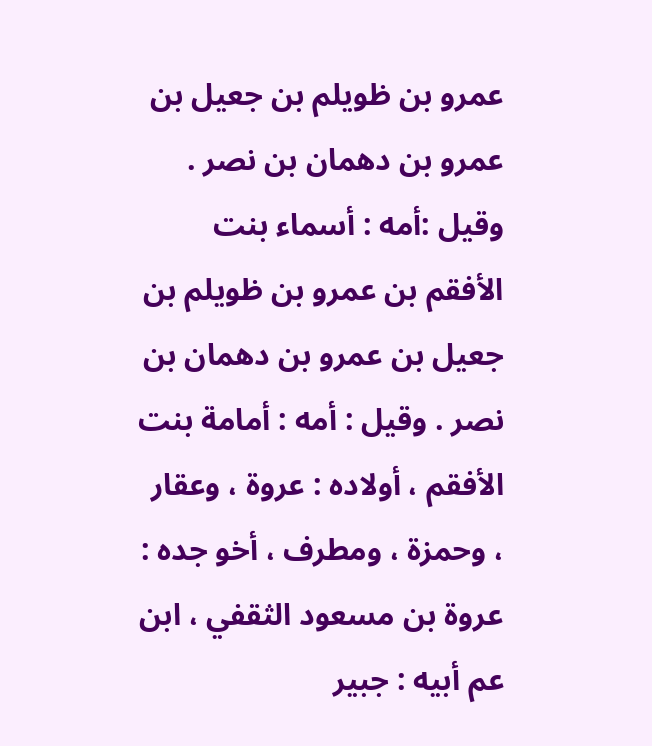عمرو بن ظويلم بن جعيل بن عمرو بن دهمان بن نصر . وقيل :أمه : أسماء بنت الأفقم بن عمرو بن ظويلم بن جعيل بن عمرو بن دهمان بن نصر . وقيل : أمه : أمامة بنت الأفقم ، أولاده : عروة ، وعقار ، وحمزة ، ومطرف ، أخو جده : عروة بن مسعود الثقفي ، ابن عم أبيه : جبير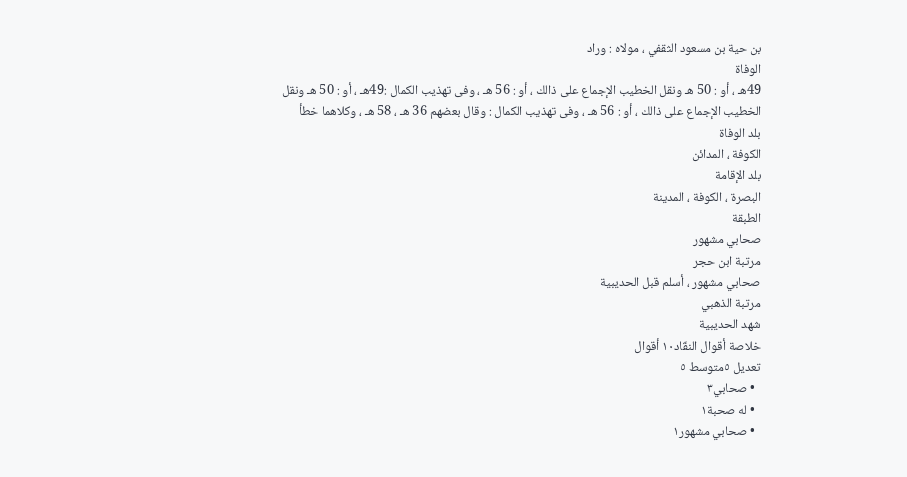بن حية بن مسعود الثقفي ، مولاه : وراد
الوفاة
49هـ ، أو : 50 هـ ونقل الخطيب الإجماع على ذالك ، أو : 56 هـ ، وفى تهذيب الكمال :49هـ ، أو : 50 هـ ونقل الخطيب الإجماع على ذالك ، أو : 56 هـ ، وفى تهذيب الكمال : وقال بعضهم 36 هـ ، 58 هـ ، وكلاهما خطأ
بلد الوفاة
الكوفة ، المدائن
بلد الإقامة
البصرة ، الكوفة ، المدينة
الطبقة
صحابي مشهور
مرتبة ابن حجر
صحابي مشهور ، أسلم قبل الحديبية
مرتبة الذهبي
شهد الحديبية
خلاصة أقوال النقّاد١٠ أقوال
تعديل ٥متوسط ٥
  • صحابي٣
  • له صحبة١
  • صحابي مشهور١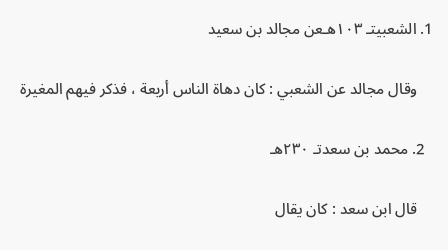1. الشعبيتـ ١٠٣هـعن مجالد بن سعيد

    وقال مجالد عن الشعبي : كان دهاة الناس أربعة ، فذكر فيهم المغيرة

  2. محمد بن سعدتـ ٢٣٠هـ

    قال ابن سعد : كان يقال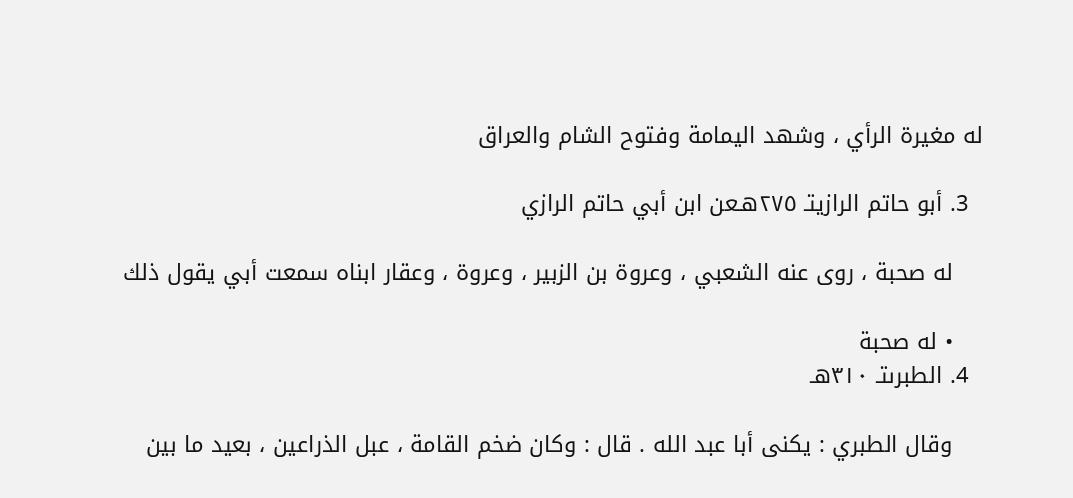له مغيرة الرأي ، وشهد اليمامة وفتوح الشام والعراق

  3. أبو حاتم الرازيتـ ٢٧٥هـعن ابن أبي حاتم الرازي

    له صحبة ، روى عنه الشعبي ، وعروة بن الزبير ، وعروة ، وعقار ابناه سمعت أبي يقول ذلك

    • له صحبة
  4. الطبرىتـ ٣١٠هـ

    وقال الطبري : يكنى أبا عبد الله . قال : وكان ضخم القامة ، عبل الذراعين ، بعيد ما بين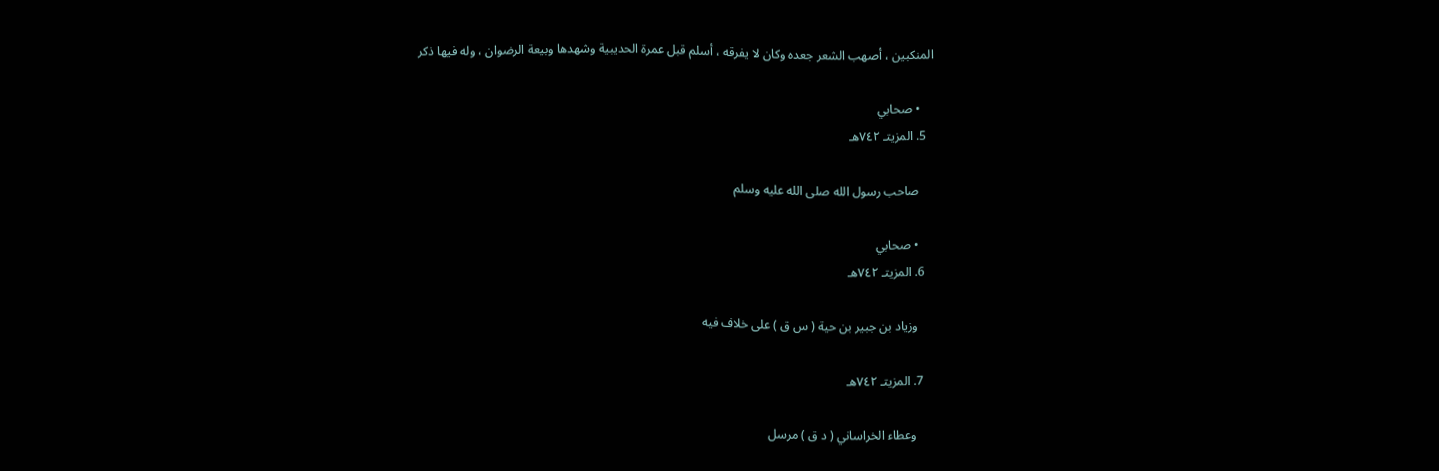المنكبين ، أصهب الشعر جعده وكان لا يفرقه ، أسلم قبل عمرة الحديبية وشهدها وبيعة الرضوان ، وله فيها ذكر

    • صحابي
  5. المزيتـ ٧٤٢هـ

    صاحب رسول الله صلى الله عليه وسلم

    • صحابي
  6. المزيتـ ٧٤٢هـ

    وزياد بن جبير بن حية ( س ق ) على خلاف فيه

  7. المزيتـ ٧٤٢هـ

    وعطاء الخراساني ( د ق ) مرسل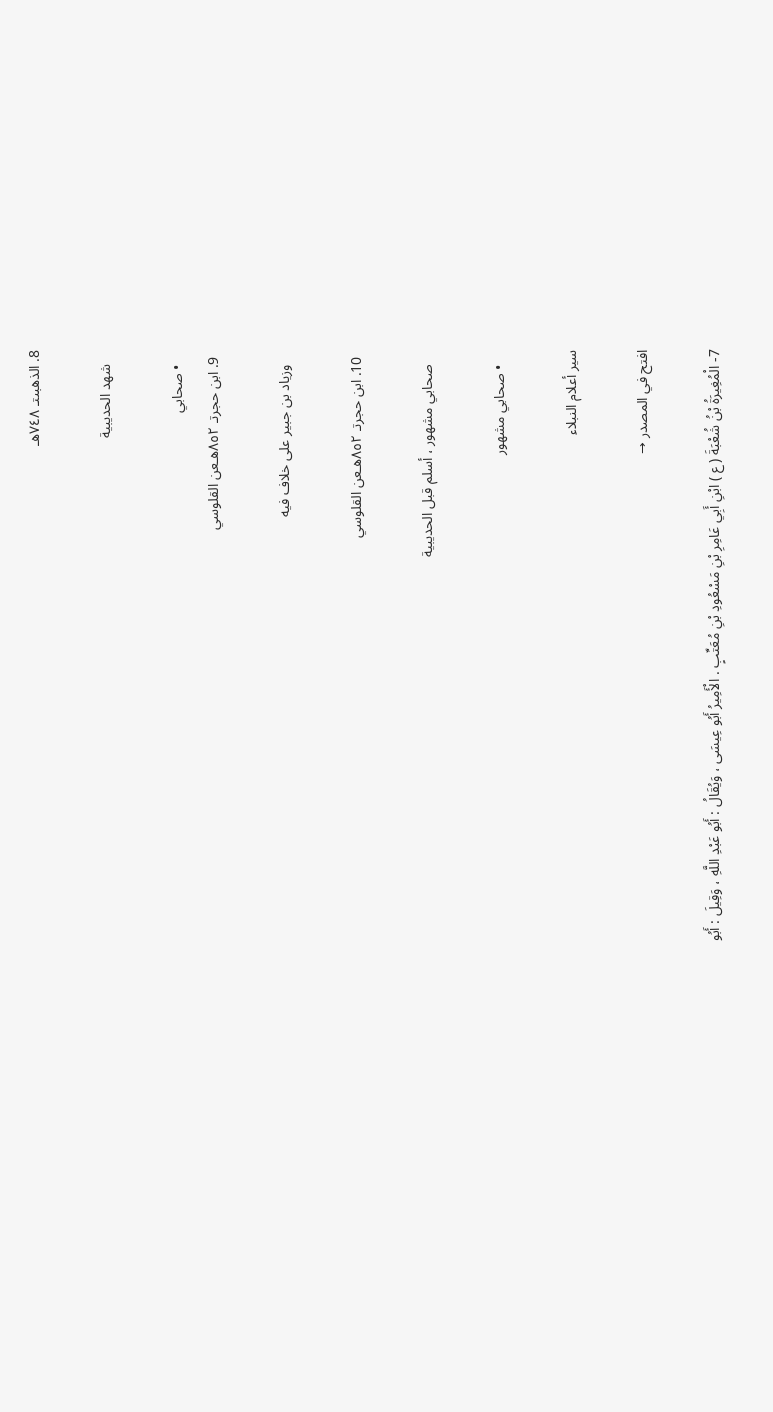8. الذهبىتـ ٧٤٨هـ

    شهد الحديبية

    • صحابي
  9. ابن حجرتـ ٨٥٢هـعن القلوسي

    وزياد بن جبير على خلاف فيه

  10. ابن حجرتـ ٨٥٢هـعن القلوسي

    صحابي مشهور ، أسلم قبل الحديبية

    • صحابي مشهور

سير أعلام النبلاء

افتح في المصدر →

7- الْمُغِيرَةُ بْنُ شُعْبَةَ ( ع ) ابْنِ أَبِي عَامِرِ بْنِ مَسْعُودِ بْنِ مُعَتِّبٍ . الْأَمِيرُ أَبُو عِيسَى ، وَيُقَالُ : أَبُو عَبْدِ اللَّهِ ، وَقِيلَ : أَبُو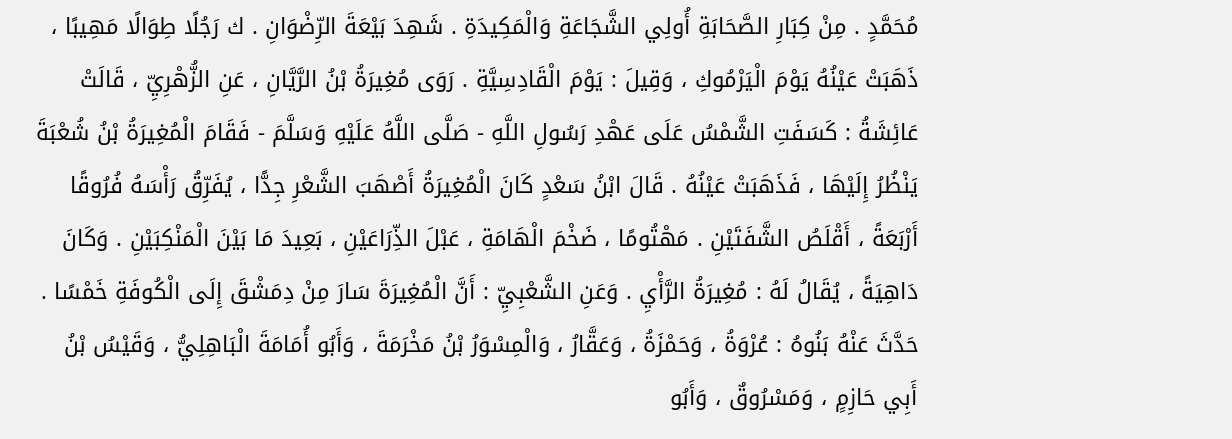مُحَمَّدٍ . مِنْ كِبَارِ الصَّحَابَةِ أُولِي الشَّجَاعَةِ وَالْمَكِيدَةِ . شَهِدَ بَيْعَةَ الرِّضْوَانِ . ك رَجُلًا طِوَالًا مَهِيبًا ، ذَهَبَتْ عَيْنُهُ يَوْمَ الْيَرْمُوكِ ، وَقِيلَ : يَوْمَ الْقَادِسِيَّةِ . رَوَى مُغِيرَةُ بْنُ الرَّيَّانِ ، عَنِ الزُّهْرِيِّ ، قَالَتْ عَائِشَةُ : كَسَفَتِ الشَّمْسُ عَلَى عَهْدِ رَسُولِ اللَّهِ - صَلَّى اللَّهُ عَلَيْهِ وَسَلَّمَ - فَقَامَ الْمُغِيرَةُ بْنُ شُعْبَةَ يَنْظُرُ إِلَيْهَا ، فَذَهَبَتْ عَيْنُهُ . قَالَ ابْنُ سَعْدٍ كَانَ الْمُغِيرَةُ أَصْهَبَ الشَّعْرِ جِدًّا ، يُفَرِّقُ رَأْسَهُ فُرُوقًا أَرْبَعَةً ، أَقْلَصُ الشَّفَتَيْنِ . مَهْتُومًا ، ضَخْمَ الْهَامَةِ ، عَبْلَ الذِّرَاعَيْنِ ، بَعِيدَ مَا بَيْنَ الْمَنْكِبَيْنِ . وَكَانَ دَاهِيَةً ، يُقَالُ لَهُ : مُغِيرَةُ الرَّأْيِ . وَعَنِ الشَّعْبِيِّ : أَنَّ الْمُغِيرَةَ سَارَ مِنْ دِمَشْقَ إِلَى الْكُوفَةِ خَمْسًا . حَدَّثَ عَنْهُ بَنُوهُ : عُرْوَةُ ، وَحَمْزَةُ ، وَعَقَّارُ ، وَالْمِسْوَرُ بْنُ مَخْرَمَةَ ، وَأَبُو أُمَامَةَ الْبَاهِلِيُّ ، وَقَيْسُ بْنُ أَبِي حَازِمٍ ، وَمَسْرُوقٌ ، وَأَبُو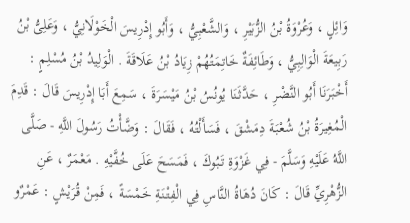وَائِلٍ ، وَعُرْوَةُ بْنُ الزُّبَيْرِ ، وَالشَّعْبِيُّ ، وَأَبُو إِدْرِيسَ الْخَوْلَانِيُّ ، وَعَلِىُّ بْنُ رَبِيعَةَ الْوَالِبِيُّ ، وَطَائِفَةٌ خَاتِمَتُهُمْ زِيَادُ بْنُ عَلَاقَةَ . الْوَلِيدُ بْنُ مُسْلِمٍ : أَخْبَرَنَا أَبُو النَّضْرِ ، حَدَّثَنَا يُونُسُ بْنُ مَيْسَرَةَ ، سَمِعَ أَبَا إِدْرِيسَ قَالَ : قَدِمَ الْمُغِيرَةُ بْنُ شُعْبَةَ دِمَشْقَ ، فَسَأَلْتُهُ ، فَقَالَ : وَضَّأْتُ رَسُولَ اللَّهِ - صَلَّى اللَّهُ عَلَيْهِ وَسَلَّمَ - فِي غَزْوَةِ تَبُوكَ ، فَمَسَحَ عَلَى خُفَّيْهِ . مَعْمَرٌ ، عَنِ الزُّهْرِيِّ قَالَ : كَانَ دُهَاةُ النَّاسِ فِي الْفِتْنَةِ خَمْسَةً ، فَمِنْ قُرَيْشٍ : عَمْرٌو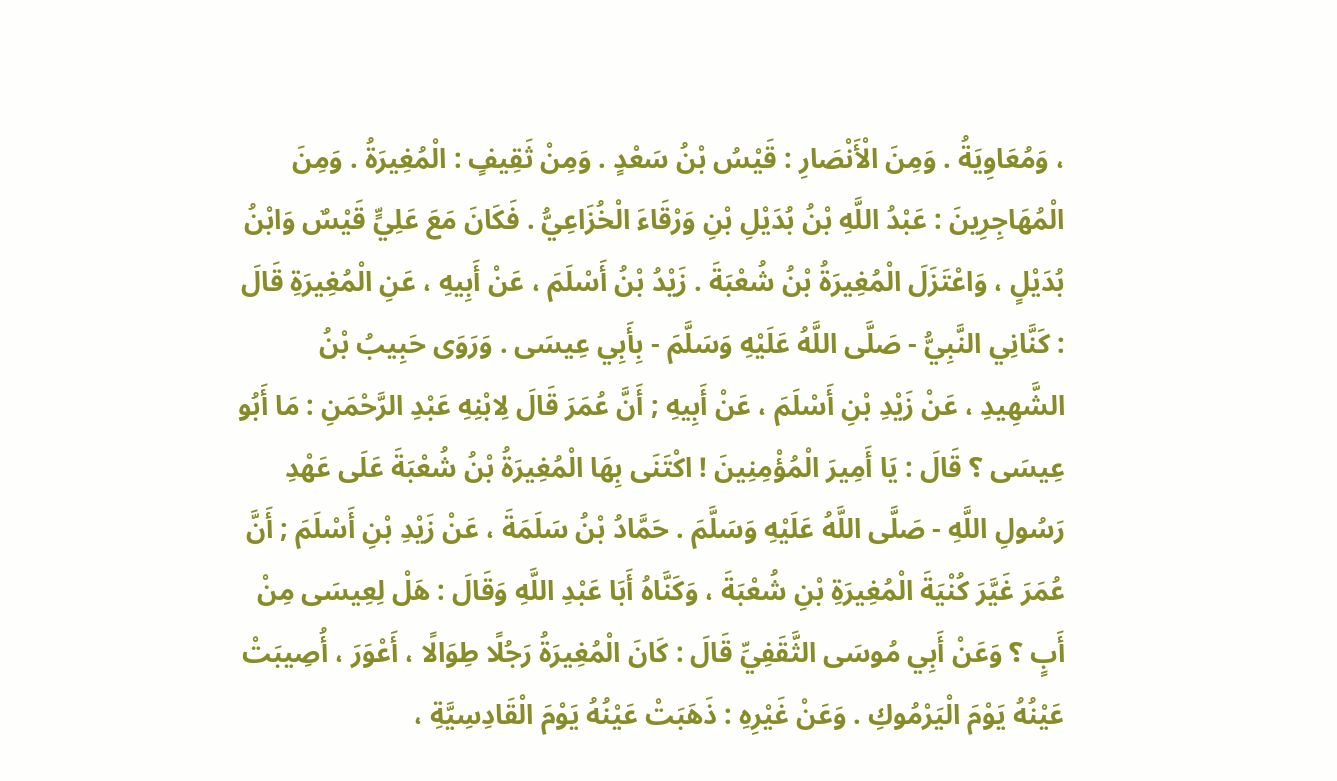، وَمُعَاوِيَةُ . وَمِنَ الْأَنْصَارِ : قَيْسُ بْنُ سَعْدٍ . وَمِنْ ثَقِيفٍ : الْمُغِيرَةُ . وَمِنَ الْمُهَاجِرِينَ : عَبْدُ اللَّهِ بْنُ بُدَيْلِ بْنِ وَرْقَاءَ الْخُزَاعِيُّ . فَكَانَ مَعَ عَلِيٍّ قَيْسٌ وَابْنُ بُدَيْلٍ ، وَاعْتَزَلَ الْمُغِيرَةُ بْنُ شُعْبَةَ . زَيْدُ بْنُ أَسْلَمَ ، عَنْ أَبِيهِ ، عَنِ الْمُغِيرَةِ قَالَ : كَنَّانِي النَّبِيُّ - صَلَّى اللَّهُ عَلَيْهِ وَسَلَّمَ - بِأَبِي عِيسَى . وَرَوَى حَبِيبُ بْنُ الشَّهِيدِ ، عَنْ زَيْدِ بْنِ أَسْلَمَ ، عَنْ أَبِيهِ ; أَنَّ عُمَرَ قَالَ لِابْنِهِ عَبْدِ الرَّحْمَنِ : مَا أَبُو عِيسَى ؟ قَالَ : يَا أَمِيرَ الْمُؤْمِنِينَ ! اكْتَنَى بِهَا الْمُغِيرَةُ بْنُ شُعْبَةَ عَلَى عَهْدِ رَسُولِ اللَّهِ - صَلَّى اللَّهُ عَلَيْهِ وَسَلَّمَ . حَمَّادُ بْنُ سَلَمَةَ ، عَنْ زَيْدِ بْنِ أَسْلَمَ ; أَنَّ عُمَرَ غَيَّرَ كُنْيَةَ الْمُغِيرَةِ بْنِ شُعْبَةَ ، وَكَنَّاهُ أَبَا عَبْدِ اللَّهِ وَقَالَ : هَلْ لِعِيسَى مِنْ أَبٍ ؟ وَعَنْ أَبِي مُوسَى الثَّقَفِيِّ قَالَ : كَانَ الْمُغِيرَةُ رَجُلًا طِوَالًا ، أَعْوَرَ ، أُصِيبَتْ عَيْنُهُ يَوْمَ الْيَرْمُوكِ . وَعَنْ غَيْرِهِ : ذَهَبَتْ عَيْنُهُ يَوْمَ الْقَادِسِيَّةِ ،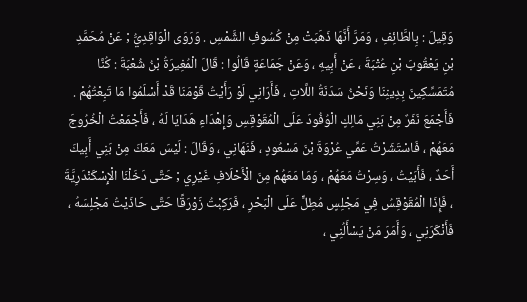وَقِيلَ : بِالطَّائِفِ ، وَمَرَّ أَنَّهَا ذَهَبَتْ مِنْ كُسُوفِ الشَّمْسِ . وَرَوَى الْوَاقِدِيُّ ; عَنْ مُحَمَّدِ بْنِ يَعْقُوبَ بْنِ عُتْبَةَ ، عَنْ أَبِيهِ ، وَعَنْ جَمَاعَةٍ قَالُوا : قَالَ الْمُغِيرَةُ بْنُ شُعْبَةَ : كُنَّا مُتَمَسِّكِينَ بِدِينِنَا وَنَحْنُ سَدَنَةُ اللَّاتِ ، فَأَرَانِي لَوْ رَأَيْتُ قَوْمَنَا قَدْ أَسْلَمُوا مَا تَبِعْتُهُمْ . فَأَجْمَعَ نَفَرٌ مِنْ بَنِي مَالِكٍ الْوُفُودَ عَلَى الْمُقَوْقِسِ وَإِهْدَاءِ هَدَايَا لَهُ ، فَأَجْمَعْتُ الْخُرُوجَ مَعَهُمْ ، فَاسْتَشَرْتُ عَمِّي عُرْوَةَ بْنَ مَسْعُودٍ ، فَنَهَانِي ، وَقَالَ : لَيْسَ مَعَكَ مِنْ بَنِي أَبِيكَ أَحَدٌ ، فَأَبَيْتُ ، وَسِرْتُ مَعَهُمْ ، وَمَا مَعَهُمْ مِنَ الْأَحْلَافِ غَيْرِي ; حَتَّى دَخَلْنَا الْإِسْكَنْدَرِيَّةَ ، فَإِذَا الْمُقَوْقِسُ فِي مَجْلِسٍ مُطِلٍّ عَلَى الْبَحْرِ ، فَرَكِبْتُ زَوْرَقًا حَتَّى حَاذَيْتُ مَجْلِسَهُ ، فَأَنْكَرَنِي ، وَأَمَرَ مَنْ يَسْأَلُنِي ،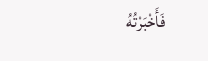فَأَخْبَرْتُهُ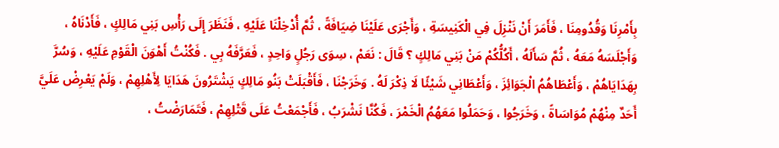بِأَمْرِنَا وَقُدُومِنَا ، فَأَمَرَ أَنْ نَنْزِلَ فِي الْكَنِيسَةِ ، وَأَجْرَى عَلَيْنَا ضِيَافَةً ، ثُمَّ أُدْخِلْنَا عَلَيْهِ ، فَنَظَرَ إِلَى رَأْسِ بَنِي مَالِكٍ ، فَأَدْنَاهُ ، وَأَجْلَسَهُ مَعَهُ ، ثُمَّ سَأَلَهُ ، أَكُلُّكُمْ مَنْ بَنِي مَالِكٍ ؟ قَالَ : نَعَمْ ، سِوَى رَجُلٍ وَاحِدٍ ، فَعَرَّفَهُ بِي . فَكُنْتُ أَهْوَنَ الْقَوْمِ عَلَيْهِ ، وَسُرَّ بِهَدَايَاهُمْ ، وَأَعْطَاهُمُ الْجَوَائِزَ ، وَأَعْطَانِي شَيْئًا لَا ذِكْرَ لَهُ . وَخَرَجْنَا ، فَأَقْبَلَتْ بَنُو مَالِكٍ يَشْتَرُونَ هَدَايَا لِأَهْلِهِمْ ، وَلَمْ يَعْرِضْ عَلَيَّ أَحَدٌ مِنْهُمْ مُوَاسَاةً ، وَخَرَجُوا ، وَحَمَلُوا مَعَهُمُ الْخَمْرَ ، فَكُنَّا نَشْرَبُ ، فَأَجْمَعْتُ عَلَى قَتْلِهِمْ ، فَتَمَارَضْتُ ،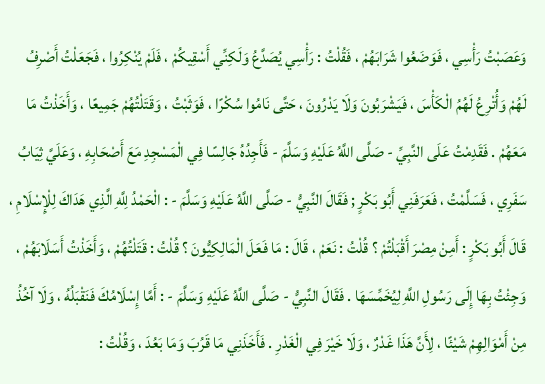وَعَصَبْتُ رَأْسِي ، فَوَضَعُوا شَرَابَهُمْ ، فَقُلْتُ : رَأْسِي يُصَدَّعُ وَلَكِنِّي أَسْقِيكُمْ ، فَلَمْ يُنْكِرُوا ، فَجَعَلْتُ أَصْرِفُ لَهُمْ وَأُتْرِعُ لَهُمُ الْكَأْسَ ، فَيَشْرَبُونَ وَلَا يَدْرُونَ ، حَتَّى نَامُوا سُكْرًا ، فَوَثَبْتُ ، وَقَتَلْتُهُمْ جَمِيعًا ، وَأَخَذْتُ مَا مَعَهُمْ . فَقَدِمْتُ عَلَى النَّبِيِّ - صَلَّى اللَّهُ عَلَيْهِ وَسَلَّمَ - فَأَجِدُهُ جَالِسًا فِي الْمَسْجِدِ مَعَ أَصْحَابِهِ ، وَعَلَيَّ ثِيَابُ سَفَرِي ، فَسَلَّمْتُ ، فَعَرَفَنِي أَبُو بَكْرٍ ; فَقَالَ النَّبِيُّ - صَلَّى اللَّهُ عَلَيْهِ وَسَلَّمَ - : الْحَمْدُ لِلَّهِ الَّذِي هَدَاكَ لِلْإِسْلَامِ ، قَالَ أَبُو بَكْرٍ : أَمِنْ مِصْرَ أَقْبَلْتُمْ ؟ قُلْتُ : نَعَمْ ، قَالَ : مَا فَعَلَ الْمَالِكِيُّونَ ؟ قُلْتُ : قَتَلْتُهُمْ ، وَأَخَذْتُ أَسَلَابَهُمْ ، وَجِئْتُ بِهَا إِلَى رَسُولِ اللَّهِ لِيُخَمِّسَهَا . فَقَالَ النَّبِيُّ - صَلَّى اللَّهُ عَلَيْهِ وَسَلَّمَ - : أَمَّا إِسْلَامُكَ فَنَقْبَلُهُ ، وَلَا آخُذُ مِنْ أَمْوَالِهِمْ شَيْئًا ، لِأَنَّ هَذَا غَدْرٌ ، وَلَا خَيْرَ فِي الْغَدْرِ . فَأَخَذَنِي مَا قَرُبَ وَمَا بَعُدَ ، وَقُلْتُ :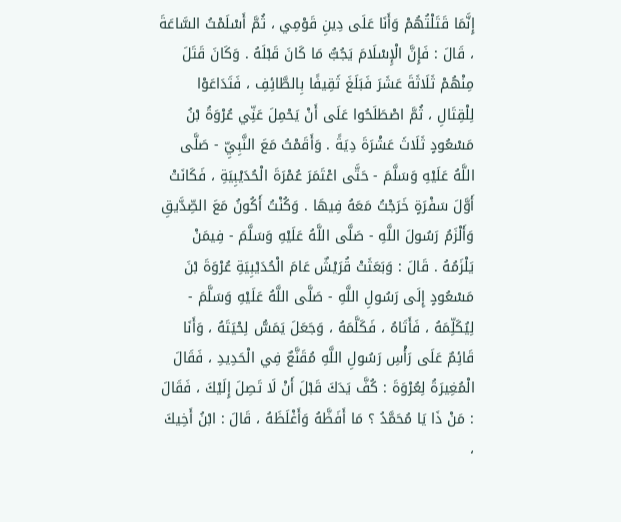إِنَّمَا قَتَلْتُهُمْ وَأَنَا عَلَى دِينِ قَوْمِي ، ثُمَّ أَسْلَمْتُ السَّاعَةَ ، قَالَ : فَإِنَّ الْإِسْلَامَ يَجُبُّ مَا كَانَ قَبْلَهُ . وَكَانَ قَتَلَ مِنْهُمْ ثَلَاثَةَ عَشَرَ فَبَلَغَ ثَقِيفًا بِالطَّائِفِ ، فَتَدَاعَوْا لِلْقِتَالِ ، ثُمَّ اصْطَلَحُوا عَلَى أَنْ يَحْمِلَ عَنِّي عُرْوَةُ بْنُ مَسْعُودٍ ثَلَاثَ عَشْرَةَ دِيَةً . وَأَقَمْتُ مَعَ النَّبِيِّ - صَلَّى اللَّهُ عَلَيْهِ وَسَلَّمَ - حَتَّى اعْتَمَرَ عُمْرَةَ الْحُدَيْبِيَةِ ، فَكَانَتْ أَوَّلَ سَفْرَةٍ خَرَجْتُ مَعَهُ فِيهَا . وَكُنْتُ أَكُونُ مَعَ الصِّدَّيقِ وَأَلْزَمُ رَسُولَ اللَّهِ - صَلَّى اللَّهُ عَلَيْهِ وَسَلَّمَ - فِيمَنْ يَلْزَمُهُ . قَالَ : وَبَعَثَتْ قُرَيْشٌ عَامَ الْحُدَيْبِيَةِ عُرْوَةَ بْنَ مَسْعُودٍ إِلَى رَسُولِ اللَّهِ - صَلَّى اللَّهُ عَلَيْهِ وَسَلَّمَ - لِيُكَلِّمَهُ ، فَأَتَاهُ ، فَكَلَّمَهُ ، وَجَعَلَ يَمَسُّ لِحْيَتَهُ ، وَأَنَا قَائِمٌ عَلَى رَأْسِ رَسُولِ اللَّهِ مُقَنَّعٌ فِي الْحَدِيدِ ، فَقَالَ الْمُغِيرَةُ لِعُرْوَةَ : كُفَّ يَدَكَ قَبْلَ أَنْ لَا تَصِلَ إِلَيْكَ ، فَقَالَ : مَنْ ذَا يَا مُحَمَّدُ ؟ مَا أَفَظَّهُ وَأَغْلَظَهُ ، قَالَ : ابْنُ أَخِيكَ ،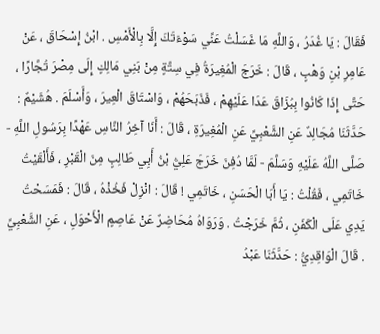فَقَالَ : يَا غُدَرُ ، وَاللَّهِ مَا غَسَلْتُ عَنِّي سَوْءَتَكَ إِلَّا بِالْأَمْسِ . ابْنُ إِسْحَاقَ ، عَنْ عَامِرِ بْنِ وَهْبٍ ، قَالَ : خَرَجَ الْمُغِيرَةُ فِي سِتَّةٍ مِنْ بَنِي مَالِكٍ إِلَى مِصْرَ تُجَّارًا ، حَتَّى إِذَا كَانُوا بِبُزَاقَ عَدَا عَلَيْهِمْ ، فَذَبَحَهُمْ ، وَاسْتَاقَ الْعِيرَ ، وَأَسْلَمَ . هُشَيْمٌ : حَدَّثَنَا مُجَالِدٌ عَنِ الشَّعْبِيِّ عَنِ الْمُغِيرَةِ ، قَالَ : أَنَا آخِرُ النَّاسِ عَهْدًا بِرَسُولِ اللَّهِ - صَلَّى اللَّهُ عَلَيْهِ وَسَلَّمَ - لَمَّا دُفِنَ خَرَجَ عَلِيُّ بْنُ أَبِي طَالِبٍ مِنَ الْقَبْرِ ، فَأَلْقَيْتُ خَاتَمِي ، فَقُلْتُ : يَا أَبَا الْحَسَنِ ، خَاتَمِي ! قَالَ : انْزِلْ فَخُذْهُ ، قَالَ : فَمَسَحْتُ يَدِي عَلَى الْكَفَنِ ، ثُمَّ خَرَجْتُ . وَرَوَاهُ مُحَاضِرٌ عَنْ عَاصِمٍ الْأَحْوَلِ ، عَنِ الشَّعْبِيِّ . قَالَ الْوَاقِدِيُّ : حَدَّثَنَا عَبْدُ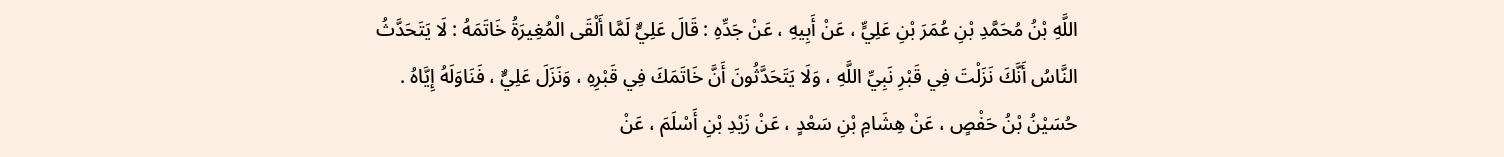اللَّهِ بْنُ مُحَمَّدِ بْنِ عُمَرَ بْنِ عَلِيٍّ ، عَنْ أَبِيهِ ، عَنْ جَدِّهِ : قَالَ عَلِيٌّ لَمَّا أَلْقَى الْمُغِيرَةُ خَاتَمَهُ : لَا يَتَحَدَّثُ النَّاسُ أَنَّكَ نَزَلْتَ فِي قَبْرِ نَبِيِّ اللَّهِ ، وَلَا يَتَحَدَّثُونَ أَنَّ خَاتَمَكَ فِي قَبْرِهِ ، وَنَزَلَ عَلِيٌّ ، فَنَاوَلَهُ إِيَّاهُ . حُسَيْنُ بْنُ حَفْصٍ ، عَنْ هِشَامِ بْنِ سَعْدٍ ، عَنْ زَيْدِ بْنِ أَسْلَمَ ، عَنْ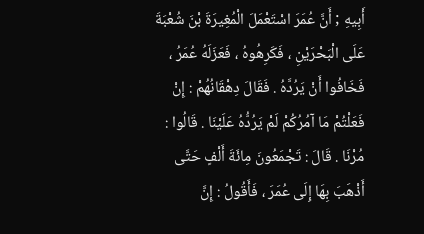أَبِيهِ ; أَنَّ عُمَرَ اسْتَعْمَلَ الْمُغِيرَةَ بْنَ شُعْبَةَ عَلَى الْبَحْرَيْنِ ، فَكَرِهُوهُ ، فَعَزَلَهُ عُمَرُ ، فَخَافُوا أَنْ يَرُدَّهُ . فَقَالَ دِهْقَانُهُمْ : إِنْ فَعَلْتُمْ مَا آمُرُكُمْ لَمْ يَرُدُّهُ عَلَيْنَا . قَالُوا : مُرْنَا . قَالَ : تَجْمَعُونَ مِائَةَ أَلْفٍ حَتَّى أَذْهَبَ بِهَا إِلَى عُمَرَ ، فَأَقُولُ : إِنَّ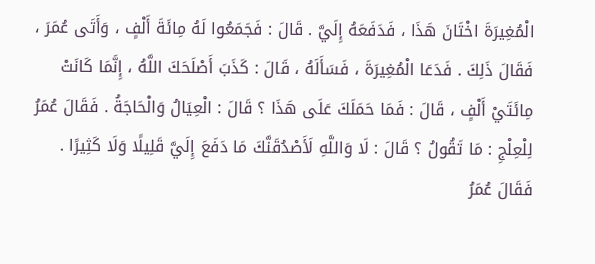الْمُغِيرَةَ اخْتَانَ هَذَا ، فَدَفَعَهُ إِلَيَّ . قَالَ : فَجَمَعُوا لَهُ مِائَةَ أَلْفٍ ، وَأَتَى عُمَرَ ، فَقَالَ ذَلِكَ . فَدَعَا الْمُغِيرَةَ ، فَسَأَلَهُ ، قَالَ : كَذَبَ أَصْلَحَكَ اللَّهُ ، إِنَّمَا كَانَتْ مِائَتَيْ أَلْفٍ ، قَالَ : فَمَا حَمَلَكَ عَلَى هَذَا ؟ قَالَ : الْعِيَالُ وَالْحَاجَةُ . فَقَالَ عُمَرُ لِلْعِلْجِ : مَا تَقُولُ ؟ قَالَ : لَا وَاللَّهِ لَأَصْدُقَنَّكَ مَا دَفَعَ إِلَيَّ قَلِيلًا وَلَا كَثِيرًا . فَقَالَ عُمَرُ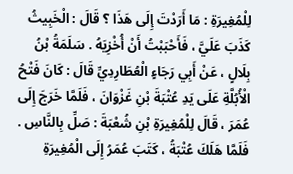لِلْمُغِيرَةِ : مَا أَرَدْتَ إِلَى هَذَا ؟ قَالَ : الْخَبِيثُ كَذَبَ عَلَيَّ ، فَأَحْبَبْتُ أَنْ أُخْزِيَهُ . سَلَمَةُ بْنُ بِلَالٍ ، عَنْ أَبِي رَجَاءٍ الْعُطَارِدِيِّ قَالَ : كَانَ فَتْحُ الْأُبُلَّةِ عَلَى يَدِ عُتْبَةَ بْنِ غَزْوَانَ ، فَلَمَّا خَرَجَ إِلَى عُمَرَ ، قَالَ لِلْمُغِيرَةِ بْنِ شُعْبَةَ : صَلِّ بِالنَّاسِ . فَلَمَّا هَلَكَ عُتْبَةُ ، كَتَبَ عُمَرُ إِلَى الْمُغِيرَةِ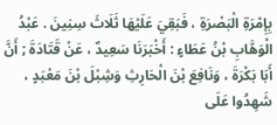بِإِمْرَةِ الْبَصْرَةِ ، فَبَقِيَ عَلَيْهَا ثَلَاثَ سِنِينَ . عَبْدُ الْوَهَّابِ بْنُ عَطَاءٍ : أَخْبَرَنَا سَعِيدٌ ، عَنْ قَتَادَةَ ; أَنَّ أَبَا بَكْرَةَ ، وَنَافِعَ بْنَ الْحَارِثِ وَشِبْلَ بْنَ مَعْبَدٍ ، شَهِدُوا عَلَى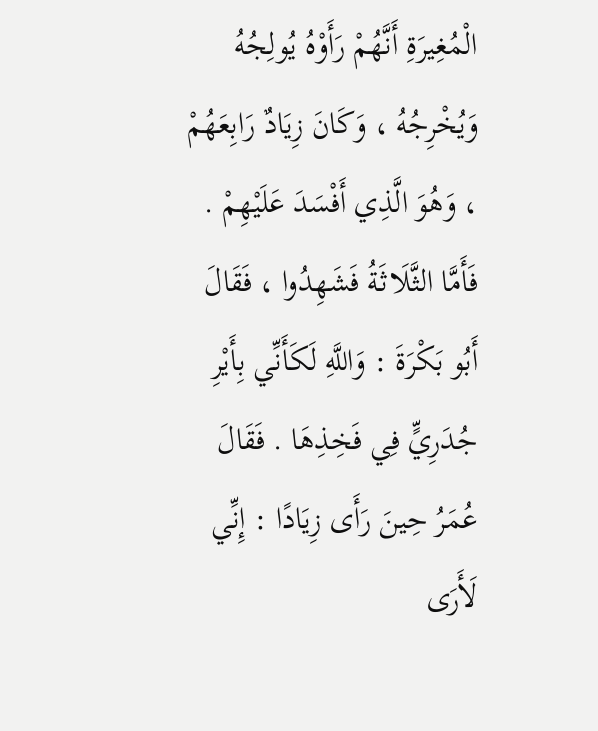الْمُغِيرَةِ أَنَّهُمْ رَأَوْهُ يُولِجُهُ وَيُخْرِجُهُ ، وَكَانَ زِيَادٌ رَابِعَهُمْ ، وَهُوَ الَّذِي أَفْسَدَ عَلَيْهِمْ . فَأَمَّا الثَّلَاثَةُ فَشَهِدُوا ، فَقَالَ أَبُو بَكْرَةَ : وَاللَّهِ لَكَأَنِّي بِأَيْرِ جُدَرِيٍّ فِي فَخِذِهَا . فَقَالَ عُمَرُ حِينَ رَأَى زِيَادًا : إِنِّي لَأَرَى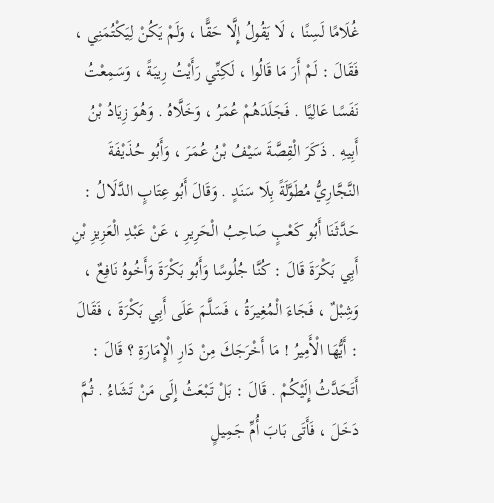غُلَامًا لَسِنًا ، لَا يَقُولُ إِلَّا حَقًّا ، وَلَمْ يَكُنْ لِيَكْتُمَنِي ، فَقَالَ : لَمْ أَرَ مَا قَالُوا ، لَكِنِّي رَأَيْتُ رِيبَةً ، وَسَمِعْتُ نَفَسًا عَالِيًا . فَجَلَدَهُمْ عُمَرُ ، وَخَلَّاهُ . وَهُوَ زِيَادُ بْنُ أَبِيهِ . ذَكَرَ الْقِصَّةَ سَيْفُ بْنُ عُمَرَ ، وَأَبُو حُذَيْفَةَ النَّجَّارِيُّ مُطَوَّلَةً بِلَا سَنَدٍ . وَقَالَ أَبُو عِتَابٍ الدَّلَالُ : حَدَّثَنَا أَبُو كَعْبٍ صَاحِبُ الْحَرِيرِ ، عَنْ عَبْدِ الْعَزِيزِ بْنِ أَبِي بَكْرَةَ قَالَ : كُنَّا جُلُوسًا وَأَبُو بَكْرَةَ وَأَخُوهُ نَافِعٌ ، وَشِبْلٌ ، فَجَاءَ الْمُغِيرَةُ ، فَسَلَّمَ عَلَى أَبِي بَكْرَةَ ، فَقَالَ : أَيُّهَا الْأَمِيرُ ! مَا أَخْرَجَكَ مِنْ دَارِ الْإِمَارَةِ ؟ قَالَ : أَتَحَدَّثُ إِلَيْكُمْ . قَالَ : بَلْ تَبْعَثُ إِلَى مَنْ تَشَاءُ . ثُمَّ دَخَلَ ، فَأَتَى بَابَ أُمِّ جَمِيلٍ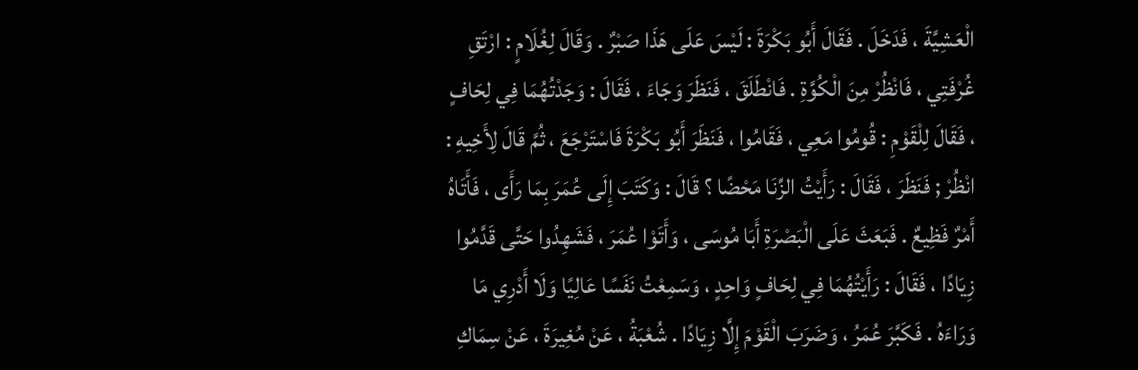الْعَشِيَّةَ ، فَدَخَلَ . فَقَالَ أَبُو بَكْرَةَ : لَيْسَ عَلَى هَذَا صَبْرٌ . وَقَالَ لِغُلَامٍ : ارْتَقِ غُرْفَتِي ، فَانْظُرْ مِنَ الْكُوَّةِ . فَانْطَلَقَ ، فَنَظَرَ وَجَاءَ ، فَقَالَ : وَجَدْتُهُمَا فِي لِحَافٍ ، فَقَالَ لِلْقَوْمِ : قُومُوا مَعِي ، فَقَامُوا ، فَنَظَرَ أَبُو بَكْرَةَ فَاسْتَرْجَعَ ، ثُمَّ قَالَ لِأَخِيهِ : انْظُرْ ; فَنَظَرَ ، فَقَالَ : رَأَيْتُ الزِّنَا مَحْضًا ؟ قَالَ : وَكَتَبَ إِلَى عُمَرَ بِمَا رَأَى ، فَأَتَاهُ أَمْرٌ فَظِيعٌ . فَبَعَثَ عَلَى الْبَصْرَةِ أَبَا مُوسَى ، وَأَتَوْا عُمَرَ ، فَشَهِدُوا حَتَّى قَدَّمُوا زِيَادًا ، فَقَالَ : رَأَيْتُهُمَا فِي لِحَافٍ وَاحِدٍ ، وَسَمِعْتُ نَفَسًا عَالِيًا وَلَا أَدْرِي مَا وَرَاءَهُ . فَكَبَّرَ عُمَرُ ، وَضَرَبَ الْقَوْمَ إِلَّا زِيَادًا . شُعْبَةُ ، عَنْ مُغِيرَةَ ، عَنْ سِمَاكِ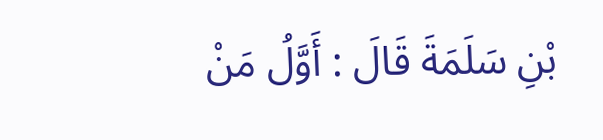بْنِ سَلَمَةَ قَالَ : أَوَّلُ مَنْ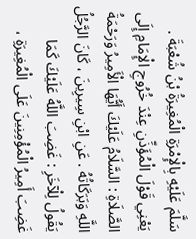سَلَّمَ عَلَيْهِ بِالْإِمْرَةِ الْمُغِيرَةُ بْنُ شُعْبَةَ . يَعْنِي قَوْلَ الْمُؤَذِّنِ عِنْدَ خُرُوجِ الْإِمَامِ إِلَى الصَّلَاةِ : السَّلَامُ عَلَيْكَ أَيُّهَا الْأَمِيرُ وَرَحْمَةُ اللَّهِ وَبَرَكَاتُهُ . عَنِ ابْنِ سِيرِينَ ، كَانَ الرَّجُلُ يَقُولُ لِلْآخَرِ : غَضِبَ اللَّهُ عَلَيْكَ كَمَا غَضِبَ أَمِيرُ الْمُؤْمِنِينَ عَلَى الْمُغِيرَةِ ،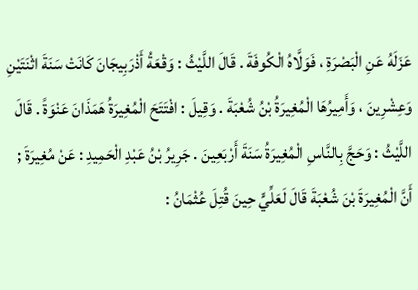عَزَلَهُ عَنِ الْبَصْرَةِ ، فَوَلَّاهُ الْكُوفَةَ . قَالَ اللَّيْثُ : وَقْعَةُ أَذْرَبِيجَانَ كَانَتْ سَنَةَ اثْنَتَيْنِ وَعِشْرِينَ ، وَأَمِيرُهَا الْمُغِيرَةُ بْنُ شُعْبَةَ . وَقِيلَ : افْتَتَحَ الْمُغِيرَةُ هَمَذَانَ عَنْوَةً . قَالَ اللَّيْثُ : وَحَجَّ بِالنَّاسِ الْمُغِيرَةُ سَنَةَ أَرْبَعِينَ . جَرِيرُ بْنُ عَبْدِ الْحَمِيدِ : عَنْ مُغِيرَةَ ; أَنَّ الْمُغِيرَةَ بْنَ شُعْبَةَ قَالَ لَعَلِّيٍّ حِينَ قُتِلَ عُثْمَانُ :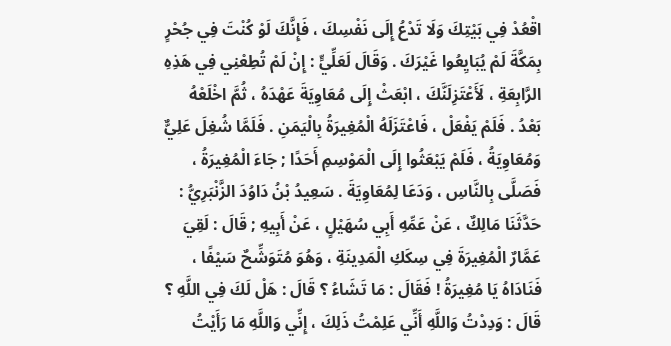اقْعُدْ فِي بَيْتِكَ وَلَا تَدْعُ إِلَى نَفْسِكَ ، فَإِنَّكَ لَوْ كُنْتَ فِي جُحْرٍ بِمَكَّةَ لَمْ يُبَايِعُوا غَيْرَكَ . وَقَالَ لَعَلِّيٍّ : إِنْ لَمْ تُطِعْنِي فِي هَذِهِ الرَّابِعَةِ ، لَأَعْتَزِلَنَّكَ ، ابْعَثْ إِلَى مُعَاوِيَةَ عَهْدَهُ ، ثُمَّ اخْلَعْهُ بَعْدُ . فَلَمْ يَفْعَلْ ، فَاعْتَزَلَهُ الْمُغِيرَةُ بِالْيَمَنِ . فَلَمَّا شُغِلَ عَلِيٌّ وَمُعَاوِيَةُ ، فَلَمْ يَبْعَثُوا إِلَى الْمَوْسِمِ أَحَدًا ; جَاءَ الْمُغِيرَةُ ، فَصَلَّى بِالنَّاسِ ، وَدَعَا لِمُعَاوِيَةَ . سَعِيدُ بْنُ دَاوُدَ الزَّنْبَرِيُّ : حَدَّثَنَا مَالِكٌ ، عَنْ عَمِّهِ أَبِي سُهَيْلٍ ، عَنْ أَبِيهِ ; قَالَ : لَقِيَ عَمَّارٌ الْمُغِيرَةَ فِي سِكَكِ الْمَدِينَةِ ، وَهُوَ مُتَوَشِّحٌ سَيْفًا ، فَنَادَاهُ يَا مُغِيرَةُ ! فَقَالَ : مَا تَشَاءُ ؟ قَالَ : هَلْ لَكَ فِي اللَّهِ ؟ قَالَ : وَدِدْتُ وَاللَّهِ أَنِّي عَلِمْتُ ذَلِكَ ، إِنِّي وَاللَّهِ مَا رَأَيْتُ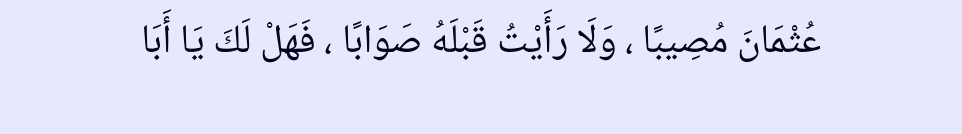عُثْمَانَ مُصِيبًا ، وَلَا رَأَيْتُ قَبْلَهُ صَوَابًا ، فَهَلْ لَكَ يَا أَبَا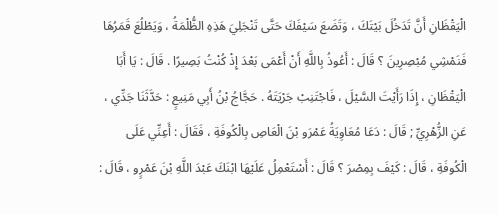الْيَقْظَانِ أَنَّ تَدَخُلَ بَيْتَكَ ، وَتَضَعَ سَيْفَكَ حَتَّى تَنْجَلِيَ هَذِهِ الظُّلْمَةُ ، وَيَطْلُعَ قَمَرُهَا فَنَمْشِي مُبْصِرِينَ ؟ قَالَ : أَعُوذُ بِاللَّهِ أَنْ أَعْمَى بَعْدَ إِذْ كُنْتُ بَصِيرًا . قَالَ : يَا أَبَا الْيَقْظَانِ ، إِذَا رَأَيْتَ السَّيْلَ ، فَاجْتَنِبْ جَرْيَتَهُ . حَجَّاجُ بْنُ أَبِي مَنِيعٍ : حَدَّثَنَا جَدِّي ، عَنِ الزُّهْرِيِّ ; قَالَ : دَعَا مُعَاوِيَةُ عَمْرَو بْنَ الْعَاصِ بِالْكُوفَةِ ، فَقَالَ : أَعِنِّي عَلَى الْكُوفَةِ ، قَالَ : كَيْفَ بِمِصْرَ ؟ قَالَ : أَسْتَعْمِلُ عَلَيْهَا ابْنَكَ عَبْدَ اللَّهِ بْنَ عَمْرٍو ، قَالَ :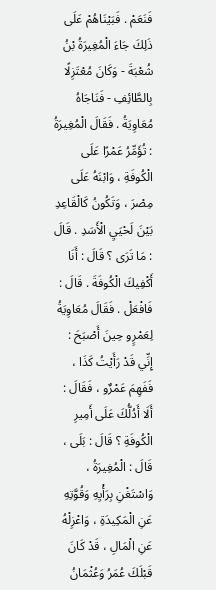فَنَعَمْ . فَبَيْنَاهُمْ عَلَى ذَلِكَ جَاءَ الْمُغِيرَةُ بْنُ شُعْبَةَ - وَكَانَ مُعْتَزِلًا بِالطَّائِفِ - فَنَاجَاهُ مُعَاوِيَةُ . فَقَالَ الْمُغِيرَةُ : تُؤَمِّرُ عَمْرًا عَلَى الْكُوفَةِ ، وَابْنَهُ عَلَى مِصْرَ ، وَتَكُونُ كَالْقَاعِدِ بَيْنَ لَحْيَيِ الْأَسَدِ . قَالَ : مَا تَرَى ؟ قَالَ : أَنَا أَكْفِيكَ الْكُوفَةَ . قَالَ : فَافْعَلْ . فَقَالَ مُعَاوِيَةُ لِعَمْرٍو حِينَ أَصْبَحَ : إِنِّي قَدْ رَأَيْتُ كَذَا ، فَفَهِمَ عَمْرٌو ، فَقَالَ : أَلَا أَدُلُّكَ عَلَى أَمِيرِ الْكُوفَةِ ؟ قَالَ : بَلَى ، قَالَ : الْمُغِيرَةُ ، وَاسْتَغْنِ بِرَأْيِهِ وَقُوَّتِهِ عَنِ الْمَكِيدَةِ ، وَاعْزِلْهُ عَنِ الْمَالِ ، قَدْ كَانَ قَبْلَكَ عُمَرُ وَعُثْمَانُ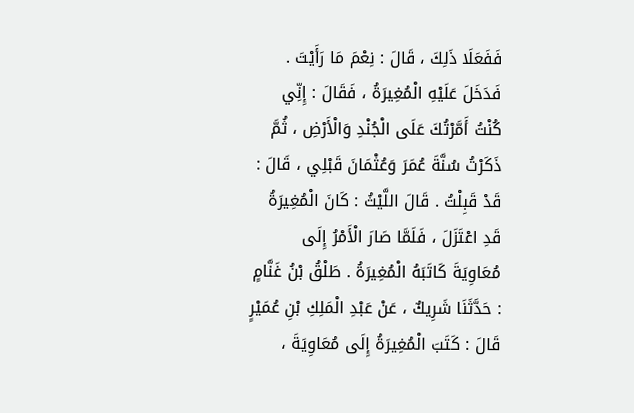فَفَعَلَا ذَلِكَ ، قَالَ : نِعْمَ مَا رَأَيْتَ . فَدَخَلَ عَلَيْهِ الْمُغِيرَةُ ، فَقَالَ : إِنِّي كُنْتُ أَمَّرْتُكَ عَلَى الْجُنْدِ وَالْأَرْضِ ، ثُمَّ ذَكَرْتُ سُنَّةَ عُمَرَ وَعُثْمَانَ قَبْلِي ، قَالَ : قَدْ قَبِلْتُ . قَالَ اللَّيْثُ : كَانَ الْمُغِيرَةُ قَدِ اعْتَزَلَ ، فَلَمَّا صَارَ الْأَمْرُ إِلَى مُعَاوِيَةَ كَاتَبَهُ الْمُغِيرَةُ . طَلْقُ بْنُ غَنَّامٍ : حَدَّثَنَا شَرِيكٌ ، عَنْ عَبْدِ الْمَلِكِ بْنِ عُمَيْرٍ قَالَ : كَتَبَ الْمُغِيرَةُ إِلَى مُعَاوِيَةَ ،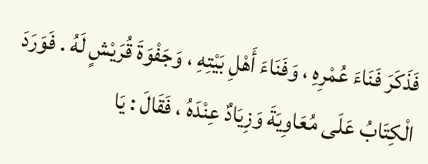فَذَكَرَ فَنَاءَ عُمْرِهِ ، وَفَنَاءَ أَهْلِ بَيْتِهِ ، وَجَفْوَةَ قُرَيْشٍ لَهُ . فَوَرَدَ الْكِتَابُ عَلَى مُعَاوِيَةَ وَزِيَادٌ عِنْدَهُ ، فَقَالَ : يَا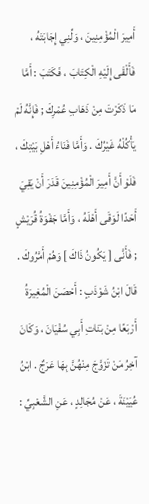أَمِيرَ الْمُؤْمِنِينَ ، وَلِّنِي إِجَابَتَهُ ، فَأَلْقَى إِلَيْهِ الْكِتَابَ ، فَكَتَبَ : أَمَّا مَا ذَكَرْتَ مِنْ ذَهَابِ عُمْرِكَ ; فَإِنَّهُ لَمْ يَأْكُلْهُ غَيْرُكَ . وَأَمَّا فَنَاءُ أَهْلِ بَيْتِكَ ، فَلَوْ أَنَّ أَمِيرَ الْمُؤْمِنِينَ قَدَرَ أَنْ يَقِيَ أَحَدًا لَوَقَى أَهْلَهُ ، وَأَمَّا جَفْوَةُ قُرَيْشٍ ; فَأَنَّى [ يَكُونُ ذَاكَ ] وَهُمْ أَمَّرُوكَ . قَالَ ابْنُ شَوْذَبٍ : أَحْصَنَ الْمُغِيرَةُ أَرْبَعًا مِنْ بَنَاتِ أَبِي سُفْيَانَ ، وَكَانَ آخِرُ مَنْ تَزَوَّجَ مِنْهُنَّ بِهَا عَرَجٌ . ابْنُ عُيَيْنَةَ ، عَنْ مُجَالِدٍ ، عَنِ الشَّعْبِيِّ :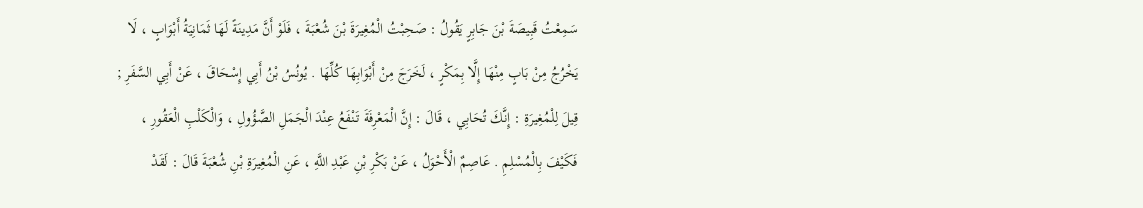سَمِعْتُ قَبِيصَةَ بْنَ جَابِرٍ يَقُولُ : صَحِبْتُ الْمُغِيرَةَ بْنَ شُعْبَةَ ، فَلَوْ أَنَّ مَدِينَةً لَهَا ثَمَانِيَةُ أَبْوَابٍ ، لَا يَخْرُجُ مِنْ بَابٍ مِنْهَا إِلَّا بِمَكْرٍ ، لَخَرَجَ مِنْ أَبْوَابِهَا كُلِّهَا . يُونُسُ بْنُ أَبِي إِسْحَاقَ ، عَنْ أَبِي السَّفَرِ ; قِيلَ لِلْمُغِيرَةِ : إِنَّكَ تُحَابِي ، قَالَ : إِنَّ الْمَعْرِفَةَ تَنْفَعُ عِنْدَ الْجَمَلِ الصَّؤُولِ ، وَالْكَلْبِ الْعَقُورِ ، فَكَيْفَ بِالْمُسْلِمِ . عَاصِمٌ الْأَحْوَلُ ، عَنْ بَكْرِ بْنِ عَبْدِ اللَّهِ ، عَنِ الْمُغِيرَةِ بْنِ شُعْبَةَ قَالَ : لَقَدْ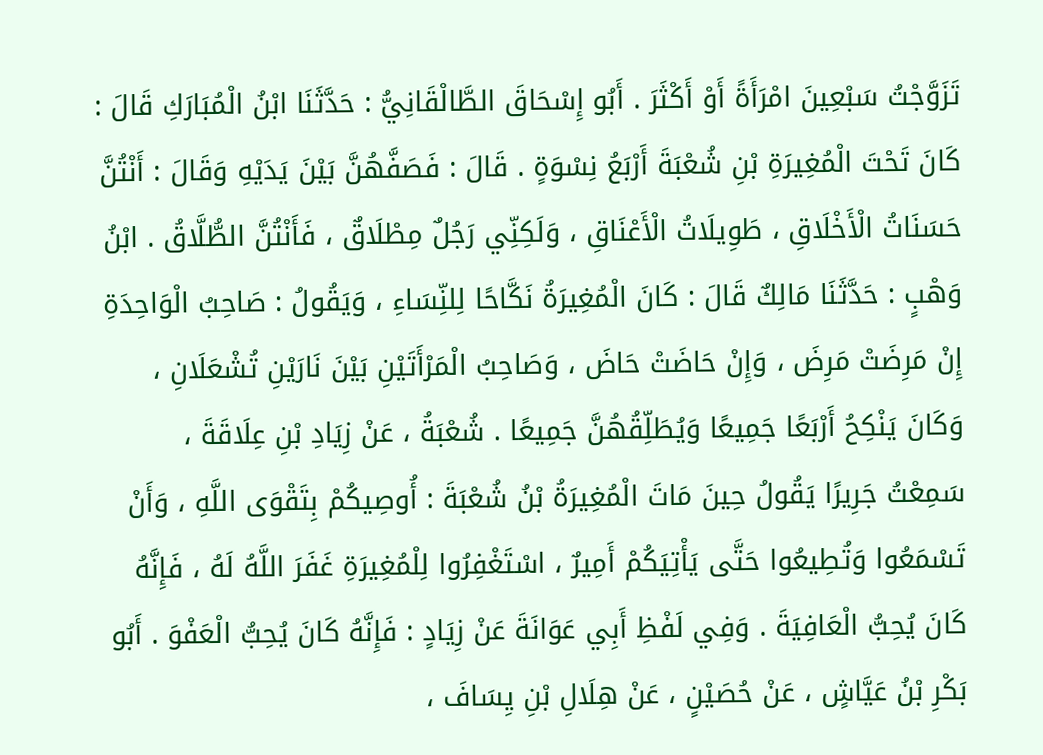تَزَوَّجْتُ سَبْعِينَ امْرَأَةً أَوْ أَكْثَرَ . أَبُو إِسْحَاقَ الطَّالْقَانِيُّ : حَدَّثَنَا ابْنُ الْمُبَارَكِ قَالَ : كَانَ تَحْتَ الْمُغِيرَةِ بْنِ شُعْبَةَ أَرْبَعُ نِسْوَةٍ . قَالَ : فَصَفَّهُنَّ بَيْنَ يَدَيْهِ وَقَالَ : أَنْتُنَّ حَسَنَاتُ الْأَخْلَاقِ ، طَوِيلَاتُ الْأَعْنَاقِ ، وَلَكِنِّي رَجُلٌ مِطْلَاقٌ ، فَأَنْتُنَّ الطُّلَّاقُ . ابْنُ وَهْبٍ : حَدَّثَنَا مَالِكٌ قَالَ : كَانَ الْمُغِيرَةُ نَكَّاحًا لِلنِّسَاءِ ، وَيَقُولُ : صَاحِبُ الْوَاحِدَةِ إِنْ مَرِضَتْ مَرِضَ ، وَإِنْ حَاضَتْ حَاضَ ، وَصَاحِبُ الْمَرْأَتَيْنِ بَيْنَ نَارَيْنِ تُشْعَلَانِ ، وَكَانَ يَنْكِحُ أَرْبَعًا جَمِيعًا وَيُطَلِّقُهُنَّ جَمِيعًا . شُعْبَةُ ، عَنْ زِيَادِ بْنِ عِلَاقَةَ ، سَمِعْتُ جَرِيرًا يَقُولُ حِينَ مَاتَ الْمُغِيرَةُ بْنُ شُعْبَةَ : أُوصِيكُمْ بِتَقْوَى اللَّهِ ، وَأَنْ تَسْمَعُوا وَتُطِيعُوا حَتَّى يَأْتِيَكُمْ أَمِيرٌ ، اسْتَغْفِرُوا لِلْمُغِيرَةِ غَفَرَ اللَّهُ لَهُ ، فَإِنَّهُ كَانَ يُحِبُّ الْعَافِيَةَ . وَفِي لَفْظِ أَبِي عَوَانَةَ عَنْ زِيَادٍ : فَإِنَّهُ كَانَ يُحِبُّ الْعَفْوَ . أَبُو بَكْرِ بْنُ عَيَّاشٍ ، عَنْ حُصَيْنٍ ، عَنْ هِلَالِ بْنِ يِسَافَ ،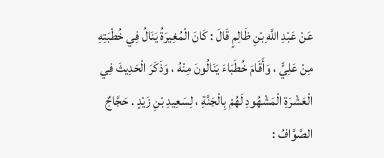عَنْ عَبْدِ اللَّهِ بْنِ ظَالِمٍ قَالَ : كَانَ الْمُغِيرَةُ يَنَالُ فِي خُطْبَتِهِ مِنْ عَلِيٍّ ، وَأَقَامَ خُطَبَاءَ يَنَالُونَ مِنْهُ ، وَذَكَرَ الْحَدِيثَ فِي الْعَشْرَةِ الْمَشْهُودِ لَهُمْ بِالْجَنَّةِ ، لِسَعِيدِ بْنِ زَيْدٍ . حَجَّاجٌ الصَّوَّافُ :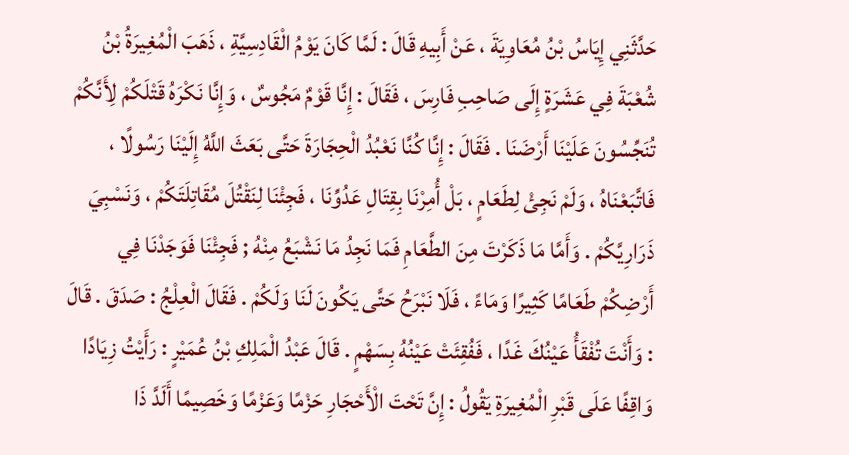حَدَّثَنِي إِيَاسُ بْنُ مُعَاوِيَةَ ، عَنْ أَبِيهِ قَالَ : لَمَّا كَانَ يَوْمُ الْقَادِسِيَّةِ ، ذَهَبَ الْمُغِيرَةُ بْنُ شُعْبَةَ فِي عَشَرَةٍ إِلَى صَاحِبِ فَارِسَ ، فَقَالَ : إِنَّا قَوْمٌ مَجُوسٌ ، وَإِنَّا نَكْرَهُ قَتْلَكُمْ لِأَنَّكُمْ تُنَجِّسُونَ عَلَيْنَا أَرْضَنَا . فَقَالَ : إِنَّا كُنَّا نَعْبُدُ الْحِجَارَةَ حَتَّى بَعَثَ اللَّهُ إِلَيْنَا رَسُولًا ، فَاتَّبَعْنَاهُ ، وَلَمْ نَجِئْ لِطَعَامٍ ، بَلْ أُمِرْنَا بِقِتَالِ عَدُوِّنَا ، فَجِئْنَا لِنَقْتُلَ مُقَاتِلَتَكُمْ ، وَنَسْبِيَ ذَرَارِيَّكُمْ . وَأَمَّا مَا ذَكَرْتَ مِنَ الطَّعَامِ فَمَا نَجِدُ مَا نَشْبَعُ مِنْهُ ; فَجِئْنَا فَوَجَدْنَا فِي أَرْضِكُمْ طَعَامًا كَثِيرًا وَمَاءً ، فَلَا نَبْرَحُ حَتَّى يَكُونَ لَنَا وَلَكُمْ . فَقَالَ الْعِلْجُ : صَدَقَ . قَالَ : وَأَنْتَ تُفْقَأُ عَيْنُكَ غَدًا ، فَفُقِئَتْ عَيْنُهُ بِسَهْمٍ . قَالَ عَبْدُ الْمَلِكِ بْنُ عُمَيْرٍ : رَأَيْتُ زِيَادًا وَاقِفًا عَلَى قَبْرِ الْمُغِيرَةِ يَقُولُ : إِنَّ تَحْتَ الْأَحْجَارِ حَزْمًا وَعَزْمًا وَخَصِيمًا أَلَدَّ ذَا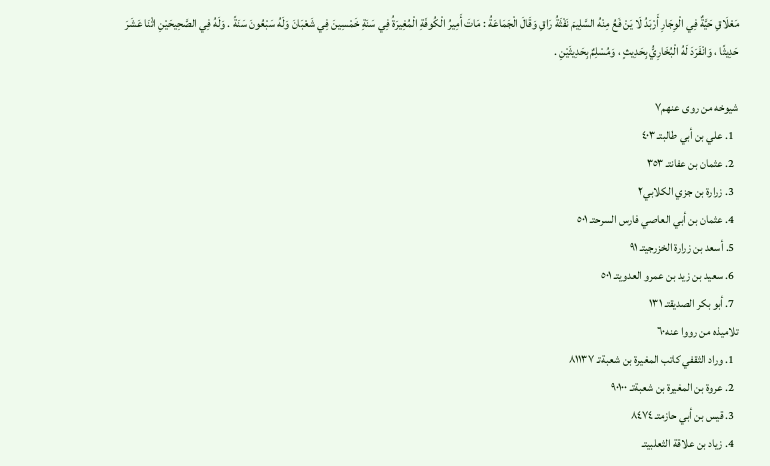مَعْلَاقِ حَيَّةٌ فِي الْوِجَارِ أَرْبَدُ لَا يَنْ فَعُ مِنْهُ السَّلِيمَ نَفْثَةُ رَاقِ وَقَالَ الْجَمَاعَةُ : مَاتَ أَمِيرُ الْكُوفَةِ الْمُغِيرَةُ فِي سَنَةِ خَمْسِينَ فِي شَعْبَانَ وَلَهُ سَبْعُونَ سَنَةً . وَلَهُ فِي الصَّحِيحَيْنِ اثْنَا عَشَرَ حَدِيثًا ، وَانْفَرَدَ لَهُ الْبُخَارِيُّ بِحَدِيثٍ ، وَمُسْلِمٌ بِحَدِيثَيْنِ .

شيوخه من روى عنهم٧
  1. علي بن أبي طالبتـ ٤٠٣
  2. عثمان بن عفانتـ ٣٥٣
  3. زرارة بن جزي الكلابي٢
  4. عثمان بن أبي العاصي فارس السرحتـ ٥٠١
  5. أسعد بن زرارة الخزرجيتـ ٩١
  6. سعيد بن زيد بن عمرو العدويتـ ٥٠١
  7. أبو بكر الصديقتـ ١٣١
تلاميذه من رووا عنه٦٠
  1. وراد الثقفي كاتب المغيرة بن شعبةتـ ٨١١٣٧
  2. عروة بن المغيرة بن شعبةتـ ٩٠١٠٠
  3. قيس بن أبي حازمتـ ٨٤٧٤
  4. زياد بن علاقة الثعلبيتـ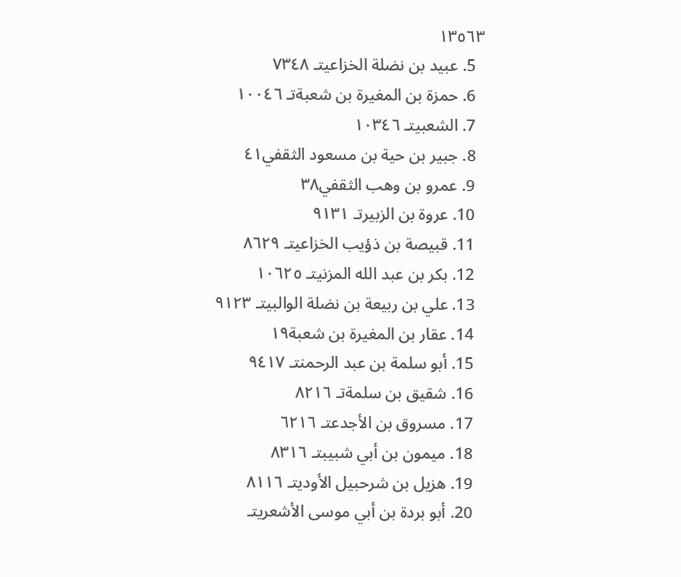١٣٥٦٣
  5. عبيد بن نضلة الخزاعيتـ ٧٣٤٨
  6. حمزة بن المغيرة بن شعبةتـ ١٠٠٤٦
  7. الشعبيتـ ١٠٣٤٦
  8. جبير بن حية بن مسعود الثقفي٤١
  9. عمرو بن وهب الثقفي٣٨
  10. عروة بن الزبيرتـ ٩١٣١
  11. قبيصة بن ذؤيب الخزاعيتـ ٨٦٢٩
  12. بكر بن عبد الله المزنيتـ ١٠٦٢٥
  13. علي بن ربيعة بن نضلة الوالبيتـ ٩١٢٣
  14. عقار بن المغيرة بن شعبة١٩
  15. أبو سلمة بن عبد الرحمنتـ ٩٤١٧
  16. شقيق بن سلمةتـ ٨٢١٦
  17. مسروق بن الأجدعتـ ٦٢١٦
  18. ميمون بن أبي شبيبتـ ٨٣١٦
  19. هزيل بن شرحبيل الأوديتـ ٨١١٦
  20. أبو بردة بن أبي موسى الأشعريتـ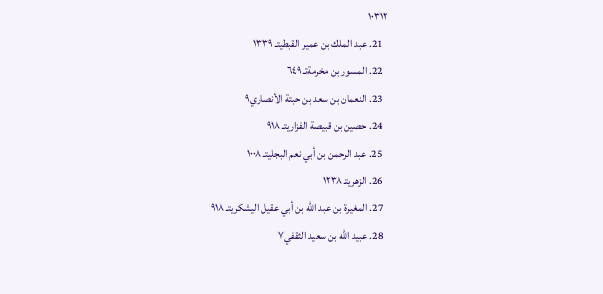١٠٣١٢
  21. عبد الملك بن عمير القبطيتـ ١٣٣٩
  22. المسور بن مخرمةتـ ٦٤٩
  23. النعمان بن سعد بن حبتة الأنصاري٩
  24. حصين بن قبيصة الفزاريتـ ٩١٨
  25. عبد الرحمن بن أبي نعم البجليتـ ١٠٠٨
  26. الزهريتـ ١٢٣٨
  27. المغيرة بن عبد الله بن أبي عقيل اليشكريتـ ٩١٨
  28. عبيد الله بن سعيد الثقفي٧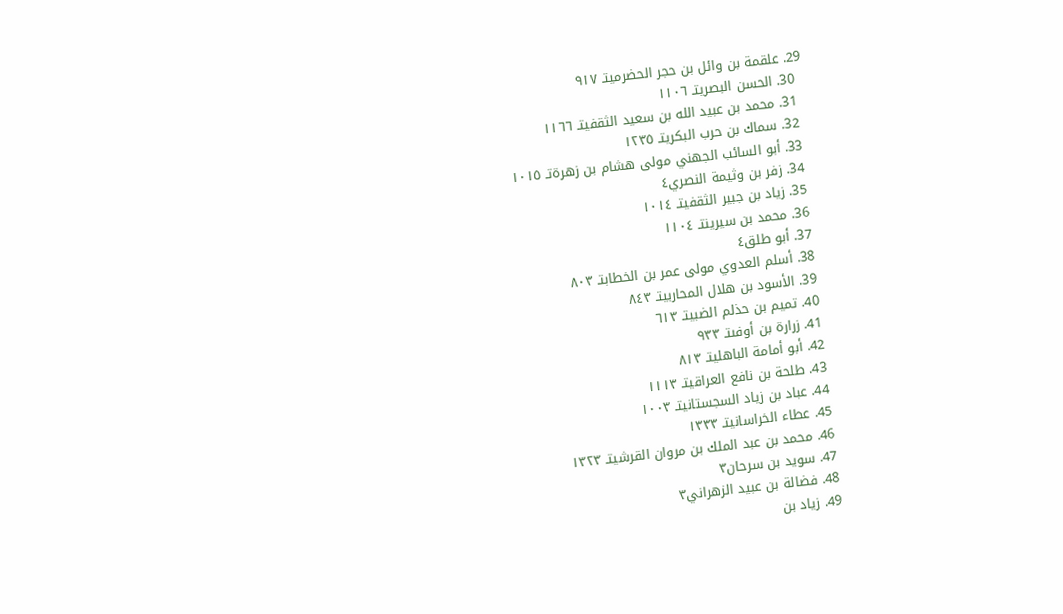29. علقمة بن وائل بن حجر الحضرميتـ ٩١٧
  30. الحسن البصريتـ ١١٠٦
  31. محمد بن عبيد الله بن سعيد الثقفيتـ ١١٦٦
  32. سماك بن حرب البكريتـ ١٢٣٥
  33. أبو السائب الجهني مولى هشام بن زهرةتـ ١٠١٥
  34. زفر بن وثيمة النصري٤
  35. زياد بن جبير الثقفيتـ ١٠١٤
  36. محمد بن سيرينتـ ١١٠٤
  37. أبو طلق٤
  38. أسلم العدوي مولى عمر بن الخطابتـ ٨٠٣
  39. الأسود بن هلال المحاربيتـ ٨٤٣
  40. تميم بن حذلم الضبيتـ ٦١٣
  41. زرارة بن أوفىتـ ٩٣٣
  42. أبو أمامة الباهليتـ ٨١٣
  43. طلحة بن نافع العراقيتـ ١١١٣
  44. عباد بن زياد السجستانيتـ ١٠٠٣
  45. عطاء الخراسانيتـ ١٣٣٣
  46. محمد بن عبد الملك بن مروان القرشيتـ ١٣٢٣
  47. سويد بن سرحان٣
  48. فضالة بن عبيد الزهراني٣
  49. زياد بن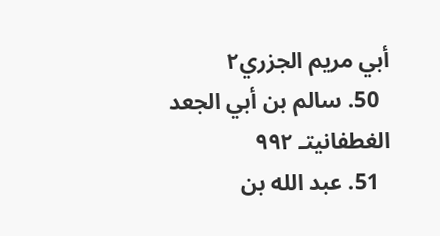أبي مريم الجزري٢
  50. سالم بن أبي الجعد الغطفانيتـ ٩٩٢
  51. عبد الله بن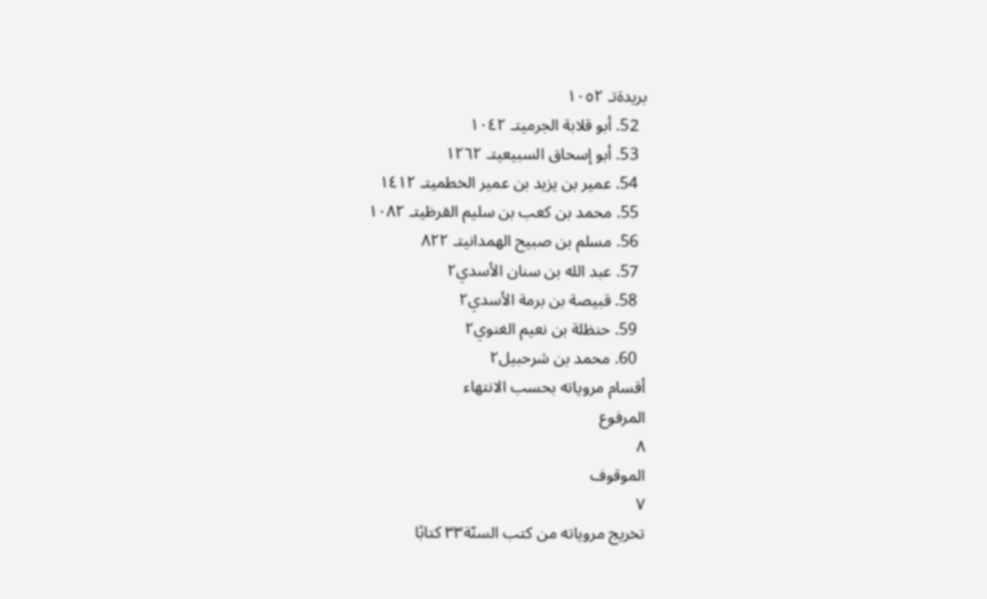بريدةتـ ١٠٥٢
  52. أبو قلابة الجرميتـ ١٠٤٢
  53. أبو إسحاق السبيعيتـ ١٢٦٢
  54. عمير بن يزيد بن عمير الخطميتـ ١٤١٢
  55. محمد بن كعب بن سليم القرظيتـ ١٠٨٢
  56. مسلم بن صبيح الهمدانيتـ ٨٢٢
  57. عبد الله بن سنان الأسدي٢
  58. قبيصة بن برمة الأسدي٢
  59. حنظلة بن نعيم الغنوي٢
  60. محمد بن شرحبيل٢
أقسام مروياته بحسب الانتهاء
المرفوع
٨
الموقوف
٧
تخريج مروياته من كتب السنّة٣٣ كتابًا